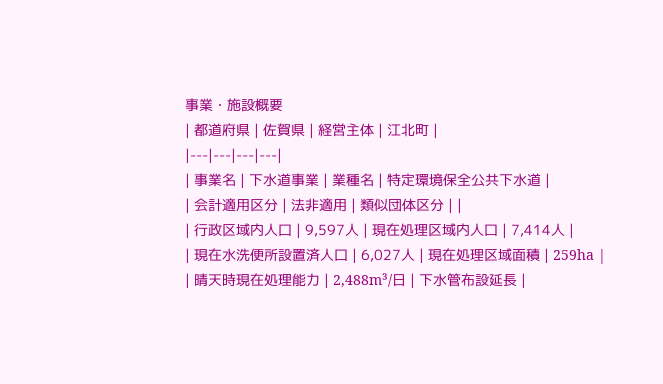事業・施設概要
| 都道府県 | 佐賀県 | 経営主体 | 江北町 |
|---|---|---|---|
| 事業名 | 下水道事業 | 業種名 | 特定環境保全公共下水道 |
| 会計適用区分 | 法非適用 | 類似団体区分 | |
| 行政区域内人口 | 9,597人 | 現在処理区域内人口 | 7,414人 |
| 現在水洗便所設置済人口 | 6,027人 | 現在処理区域面積 | 259ha |
| 晴天時現在処理能力 | 2,488m³/日 | 下水管布設延長 |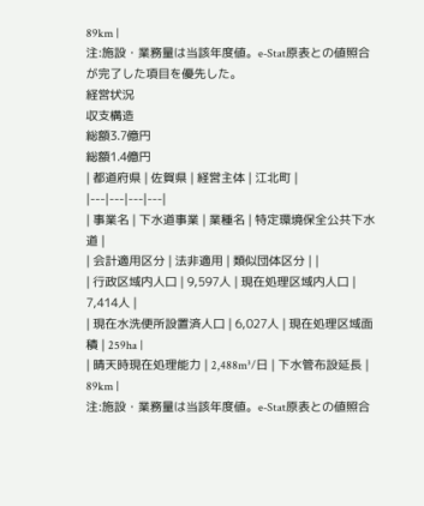89km |
注:施設・業務量は当該年度値。e-Stat原表との値照合が完了した項目を優先した。
経営状況
収支構造
総額3.7億円
総額1.4億円
| 都道府県 | 佐賀県 | 経営主体 | 江北町 |
|---|---|---|---|
| 事業名 | 下水道事業 | 業種名 | 特定環境保全公共下水道 |
| 会計適用区分 | 法非適用 | 類似団体区分 | |
| 行政区域内人口 | 9,597人 | 現在処理区域内人口 | 7,414人 |
| 現在水洗便所設置済人口 | 6,027人 | 現在処理区域面積 | 259ha |
| 晴天時現在処理能力 | 2,488m³/日 | 下水管布設延長 | 89km |
注:施設・業務量は当該年度値。e-Stat原表との値照合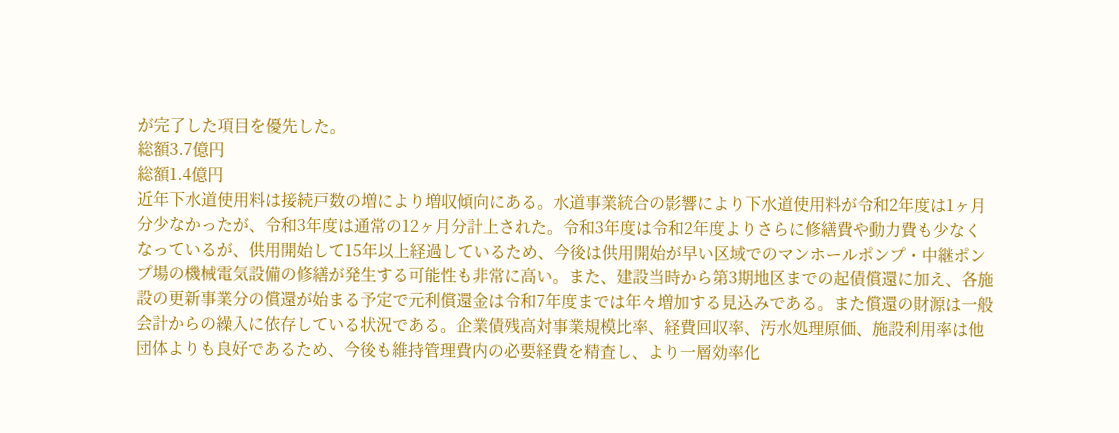が完了した項目を優先した。
総額3.7億円
総額1.4億円
近年下水道使用料は接続戸数の増により増収傾向にある。水道事業統合の影響により下水道使用料が令和2年度は1ヶ月分少なかったが、令和3年度は通常の12ヶ月分計上された。令和3年度は令和2年度よりさらに修繕費や動力費も少なくなっているが、供用開始して15年以上経過しているため、今後は供用開始が早い区域でのマンホールポンプ・中継ポンプ場の機械電気設備の修繕が発生する可能性も非常に高い。また、建設当時から第3期地区までの起債償還に加え、各施設の更新事業分の償還が始まる予定で元利償還金は令和7年度までは年々増加する見込みである。また償還の財源は一般会計からの繰入に依存している状況である。企業債残高対事業規模比率、経費回収率、汚水処理原価、施設利用率は他団体よりも良好であるため、今後も維持管理費内の必要経費を精査し、より一層効率化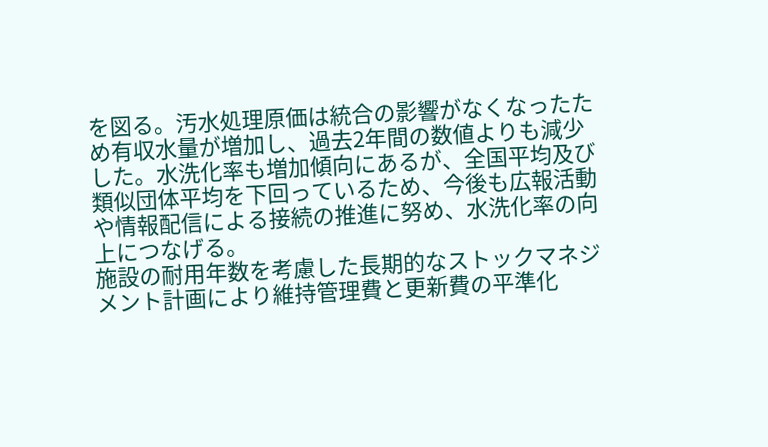を図る。汚水処理原価は統合の影響がなくなったため有収水量が増加し、過去2年間の数値よりも減少した。水洗化率も増加傾向にあるが、全国平均及び類似団体平均を下回っているため、今後も広報活動や情報配信による接続の推進に努め、水洗化率の向上につなげる。
施設の耐用年数を考慮した長期的なストックマネジメント計画により維持管理費と更新費の平準化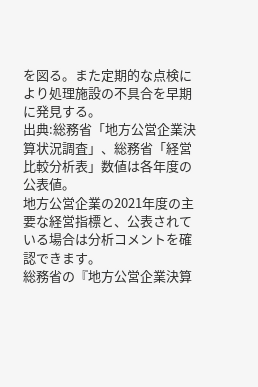を図る。また定期的な点検により処理施設の不具合を早期に発見する。
出典:総務省「地方公営企業決算状況調査」、総務省「経営比較分析表」数値は各年度の公表値。
地方公営企業の2021年度の主要な経営指標と、公表されている場合は分析コメントを確認できます。
総務省の『地方公営企業決算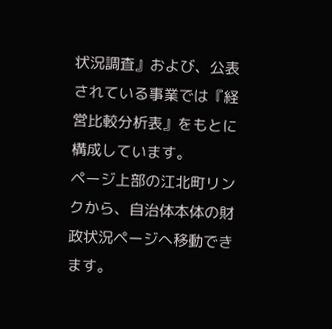状況調査』および、公表されている事業では『経営比較分析表』をもとに構成しています。
ページ上部の江北町リンクから、自治体本体の財政状況ページへ移動できます。